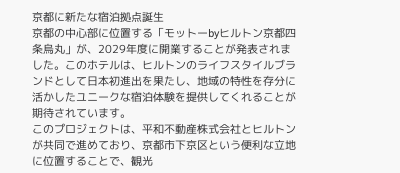京都に新たな宿泊拠点誕生
京都の中心部に位置する「モットーbyヒルトン京都四条烏丸」が、2029年度に開業することが発表されました。このホテルは、ヒルトンのライフスタイルブランドとして日本初進出を果たし、地域の特性を存分に活かしたユニークな宿泊体験を提供してくれることが期待されています。
このプロジェクトは、平和不動産株式会社とヒルトンが共同で進めており、京都市下京区という便利な立地に位置することで、観光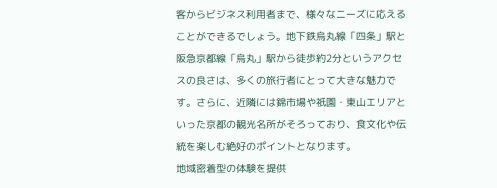客からビジネス利用者まで、様々なニーズに応えることができるでしょう。地下鉄烏丸線「四条」駅と阪急京都線「烏丸」駅から徒歩約2分というアクセスの良さは、多くの旅行者にとって大きな魅力です。さらに、近隣には錦市場や祇園・東山エリアといった京都の観光名所がそろっており、食文化や伝統を楽しむ絶好のポイントとなります。
地域密着型の体験を提供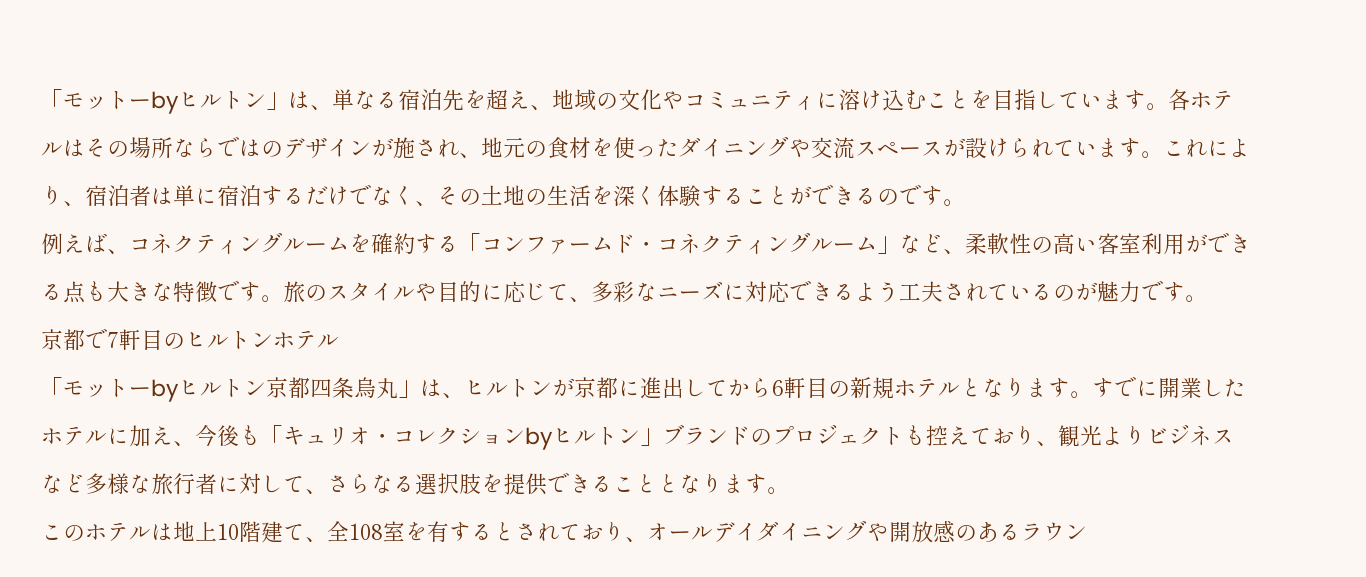「モットーbyヒルトン」は、単なる宿泊先を超え、地域の文化やコミュニティに溶け込むことを目指しています。各ホテルはその場所ならではのデザインが施され、地元の食材を使ったダイニングや交流スペースが設けられています。これにより、宿泊者は単に宿泊するだけでなく、その土地の生活を深く体験することができるのです。
例えば、コネクティングルームを確約する「コンファームド・コネクティングルーム」など、柔軟性の高い客室利用ができる点も大きな特徴です。旅のスタイルや目的に応じて、多彩なニーズに対応できるよう工夫されているのが魅力です。
京都で7軒目のヒルトンホテル
「モットーbyヒルトン京都四条烏丸」は、ヒルトンが京都に進出してから6軒目の新規ホテルとなります。すでに開業したホテルに加え、今後も「キュリオ・コレクションbyヒルトン」ブランドのプロジェクトも控えており、観光よりビジネスなど多様な旅行者に対して、さらなる選択肢を提供できることとなります。
このホテルは地上10階建て、全108室を有するとされており、オールデイダイニングや開放感のあるラウン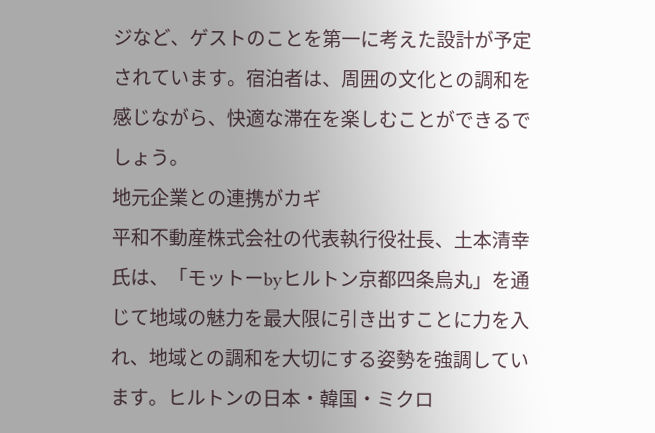ジなど、ゲストのことを第一に考えた設計が予定されています。宿泊者は、周囲の文化との調和を感じながら、快適な滞在を楽しむことができるでしょう。
地元企業との連携がカギ
平和不動産株式会社の代表執行役社長、土本清幸氏は、「モットーbyヒルトン京都四条烏丸」を通じて地域の魅力を最大限に引き出すことに力を入れ、地域との調和を大切にする姿勢を強調しています。ヒルトンの日本・韓国・ミクロ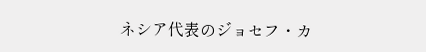ネシア代表のジョセフ・カ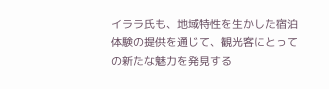イララ氏も、地域特性を生かした宿泊体験の提供を通じて、観光客にとっての新たな魅力を発見する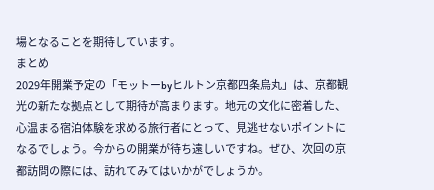場となることを期待しています。
まとめ
2029年開業予定の「モットーbyヒルトン京都四条烏丸」は、京都観光の新たな拠点として期待が高まります。地元の文化に密着した、心温まる宿泊体験を求める旅行者にとって、見逃せないポイントになるでしょう。今からの開業が待ち遠しいですね。ぜひ、次回の京都訪問の際には、訪れてみてはいかがでしょうか。